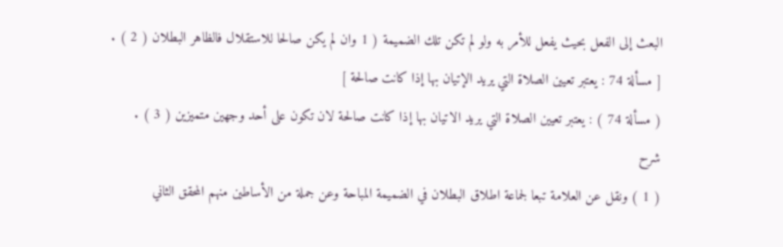البعث إلى الفعل بحيث يفعل للأمر به ولو لم تكن تلك الضميمة ( 1 وان لم يكن صالحا للاستقلال فالظاهر البطلان ( 2 ) .
[ مسألة 74 : يعتبر تعيين الصلاة التي يريد الإتيان بها إذا كانت صالحة ]
( مسألة 74 ) : يعتبر تعيين الصلاة التي يريد الاتيان بها إذا كانت صالحة لان تكون على أحد وجهين متميزين ( 3 ) .
شرح
( 1 ) ونقل عن العلامة تبعا لجماعة اطلاق البطلان في الضميمة المباحة وعن جملة من الأساطين منهم المحقق الثاني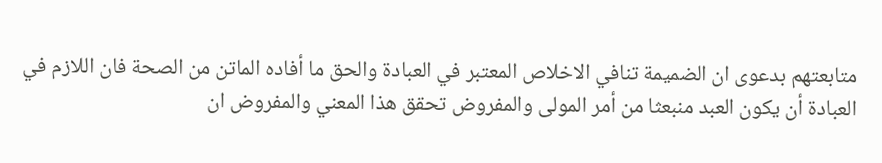متابعتهم بدعوى ان الضميمة تنافي الاخلاص المعتبر في العبادة والحق ما أفاده الماتن من الصحة فان اللازم في العبادة أن يكون العبد منبعثا من أمر المولى والمفروض تحقق هذا المعني والمفروض ان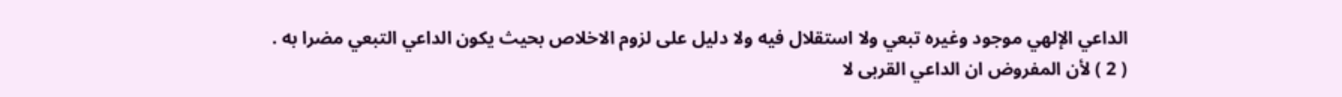الداعي الإلهي موجود وغيره تبعي ولا استقلال فيه ولا دليل على لزوم الاخلاص بحيث يكون الداعي التبعي مضرا به .
( 2 ) لأن المفروض ان الداعي القربى لا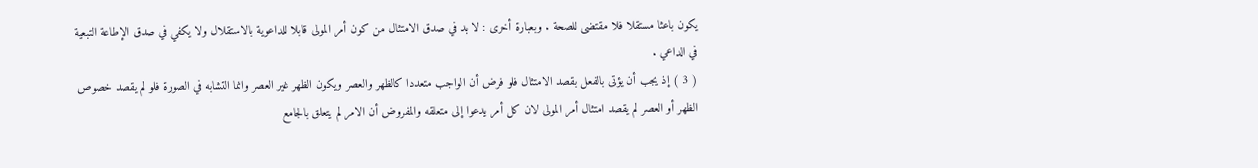يكون باعثا مستقلا فلا مقتضى للصحة . وبعبارة أخرى : لا بد في صدق الامتثال من كون أمر المولى قابلا للداعوية بالاستقلال ولا يكفي في صدق الإطاعة التبعية في الداعي .
( 3 ) إذ يجب أن يؤتى بالفعل بقصد الامتثال فلو فرض أن الواجب متعددا كالظهر والعصر ويكون الظهر غير العصر وانما التشابه في الصورة فلو لم يقصد خصوص الظهر أو العصر لم يقصد امتثال أمر المولى لان كل أمر يدعوا إلى متعلقه والمفروض أن الامر لم يتعلق بالجامع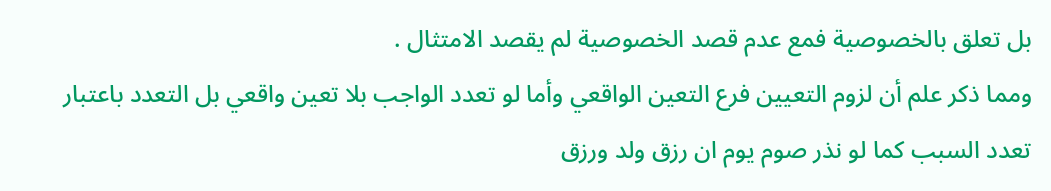بل تعلق بالخصوصية فمع عدم قصد الخصوصية لم يقصد الامتثال .
ومما ذكر علم أن لزوم التعيين فرع التعين الواقعي وأما لو تعدد الواجب بلا تعين واقعي بل التعدد باعتبار تعدد السبب كما لو نذر صوم يوم ان رزق ولد ورزق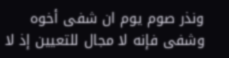ونذر صوم يوم ان شفى أخوه وشفى فإنه لا مجال للتعيين إذ لا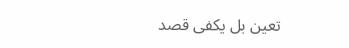تعين بل يكفى قصد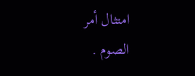امتثال أمر الصوم .